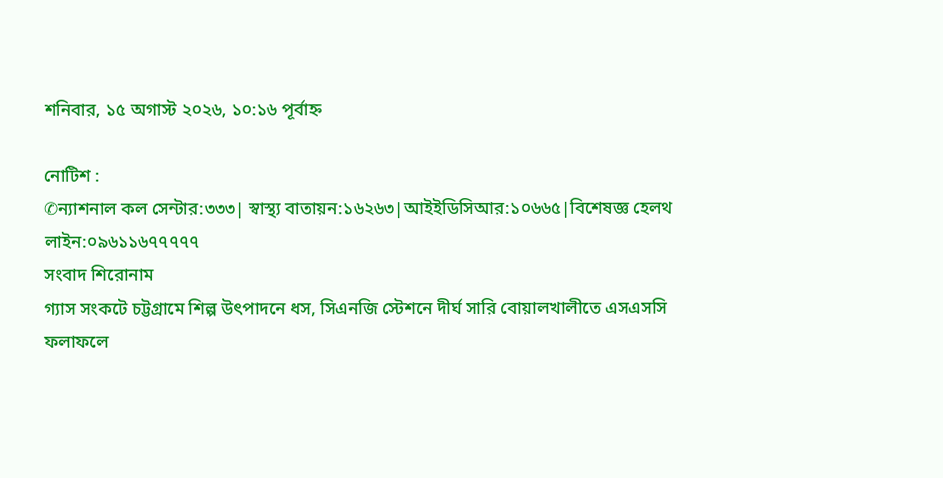শনিবার, ১৫ অগাস্ট ২০২৬, ১০:১৬ পূর্বাহ্ন

নোটিশ :
✆ন্যাশনাল কল সেন্টার:৩৩৩| স্বাস্থ্য বাতায়ন:১৬২৬৩|আইইডিসিআর:১০৬৬৫|বিশেষজ্ঞ হেলথ লাইন:০৯৬১১৬৭৭৭৭৭
সংবাদ শিরোনাম
গ্যাস সংকটে চট্টগ্রামে শিল্প উৎপাদনে ধস, সিএনজি স্টেশনে দীর্ঘ সারি বোয়ালখালীতে এসএসসি ফলাফলে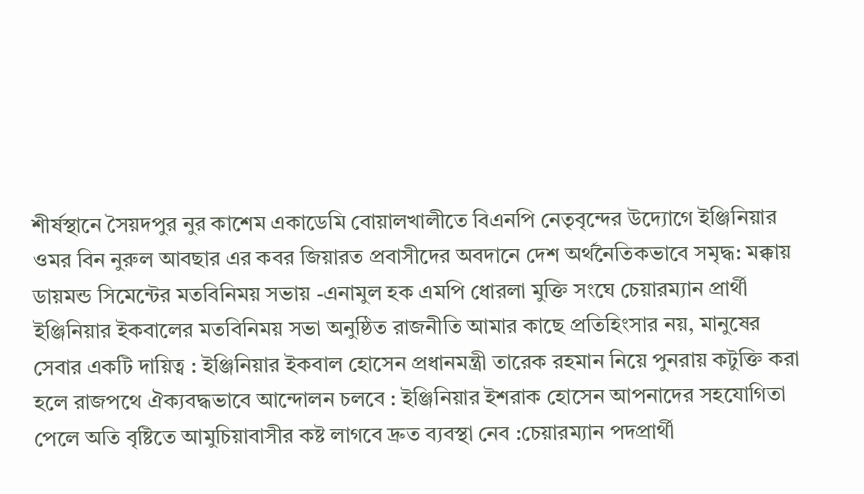শীর্ষস্থানে সৈয়দপুর নুর কাশেম একাডেমি বোয়ালখালীতে বিএনপি নেতৃবৃন্দের উদ্যোগে ইঞ্জিনিয়ার ওমর বিন নুরুল আবছার এর কবর জিয়ারত প্রবাসীদের অবদানে দেশ অর্থনৈতিকভাবে সমৃদ্ধ: মক্কায় ডায়মন্ড সিমেন্টের মতবিনিময় সভায় -এনামুল হক এমপি ধোরলা মুক্তি সংঘে চেয়ারম্যান প্রার্থী ইঞ্জিনিয়ার ইকবালের মতবিনিময় সভা অনুষ্ঠিত রাজনীতি আমার কাছে প্রতিহিংসার নয়, মানুষের সেবার একটি দায়িত্ব : ইঞ্জিনিয়ার ইকবাল হোসেন প্রধানমন্ত্রী তারেক রহমান নিয়ে পুনরায় কটুক্তি করা হলে রাজপথে ঐক্যবদ্ধভাবে আন্দোলন চলবে : ইঞ্জিনিয়ার ইশরাক হোসেন আপনাদের সহযোগিতা পেলে অতি বৃষ্টিতে আমুচিয়াবাসীর কষ্ট লাগবে দ্রুত ব্যবস্থা নেব :চেয়ারম্যান পদপ্রার্থী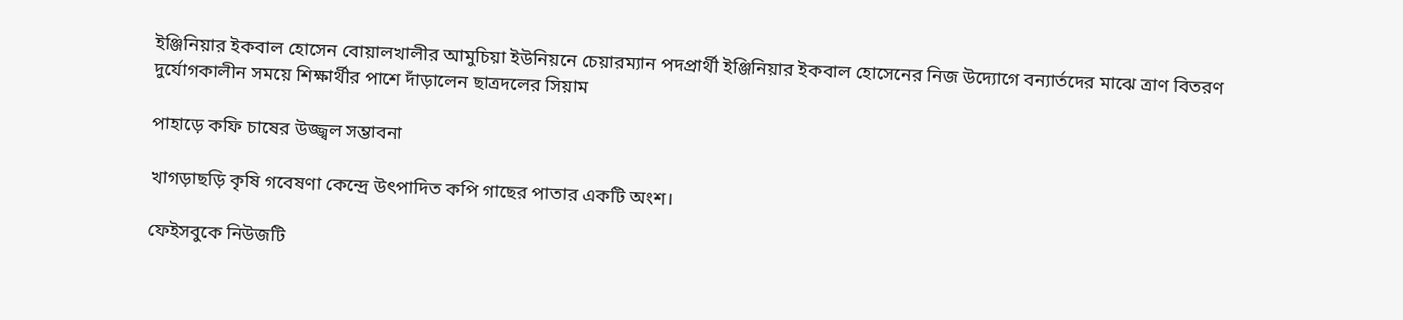ইঞ্জিনিয়ার ইকবাল হোসেন বোয়ালখালীর আমুচিয়া ইউনিয়নে চেয়ারম্যান পদপ্রার্থী ইঞ্জিনিয়ার ইকবাল হোসেনের নিজ উদ্যোগে বন্যার্তদের মাঝে ত্রাণ বিতরণ দুর্যোগকালীন সময়ে শিক্ষার্থীর পাশে দাঁড়ালেন ছাত্রদলের সিয়াম

পাহাড়ে কফি চাষের উজ্জ্বল সম্ভাবনা

খাগড়াছড়ি কৃষি গবেষণা কেন্দ্রে উৎপাদিত কপি গাছের পাতার একটি অংশ।

ফেইসবুকে নিউজটি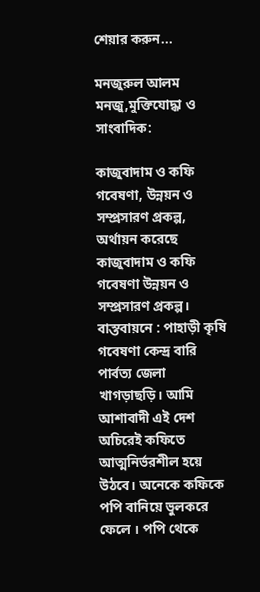শেয়ার করুন...

মনজুরুল আলম মনজু,মুক্তিযোদ্ধা ও সাংবাদিক:

কাজুবাদাম ও কফি গবেষণা, উন্নয়ন ও সম্প্রসারণ প্রকল্প, অর্থায়ন করেছে কাজুবাদাম ও কফি গবেষণা উন্নয়ন ও সম্প্রসারণ প্রকল্প। বাস্তবায়নে : পাহাড়ী কৃষি গবেষণা কেন্দ্র বারি পার্বত্য জেলা খাগড়াছড়ি। আমি আশাবাদী এই দেশ অচিরেই কফিতে আত্মনির্ভরশীল হয়ে উঠবে। অনেকে কফিকে পপি বানিয়ে ভুলকরে ফেলে । পপি থেকে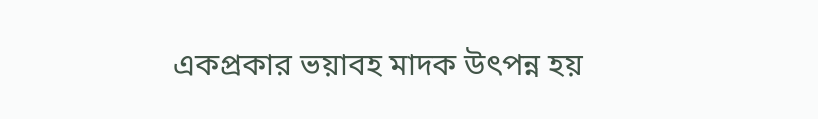একপ্রকার ভয়াবহ মাদক উৎপন্ন হয়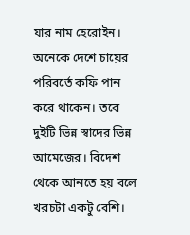যার নাম হেরোইন। অনেকে দেশে চায়ের পরিবর্তে কফি পান করে থাকেন। তবে দুইটি ভিন্ন স্বাদের ভিন্ন আমেজের। বিদেশ থেকে আনতে হয় বলে খরচটা একটু বেশি।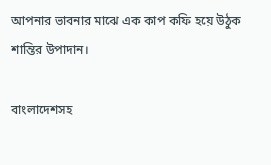আপনার ভাবনার মাঝে এক কাপ কফি হয়ে উঠুক শান্তির উপাদান।

বাংলাদেশসহ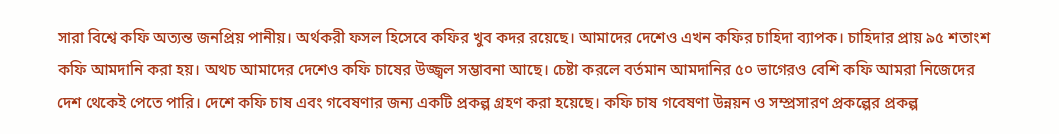সারা বিশ্বে কফি অত্যন্ত জনপ্রিয় পানীয়। অর্থকরী ফসল হিসেবে কফির খুব কদর রয়েছে। আমাদের দেশেও এখন কফির চাহিদা ব্যাপক। চাহিদার প্রায় ৯৫ শতাংশ কফি আমদানি করা হয়। অথচ আমাদের দেশেও কফি চাষের উজ্জ্বল সম্ভাবনা আছে। চেষ্টা করলে বর্তমান আমদানির ৫০ ভাগেরও বেশি কফি আমরা নিজেদের দেশ থেকেই পেতে পারি। দেশে কফি চাষ এবং গবেষণার জন্য একটি প্রকল্প গ্রহণ করা হয়েছে। কফি চাষ গবেষণা উন্নয়ন ও সম্প্রসারণ প্রকল্পের প্রকল্প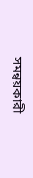সমন্বয়কারী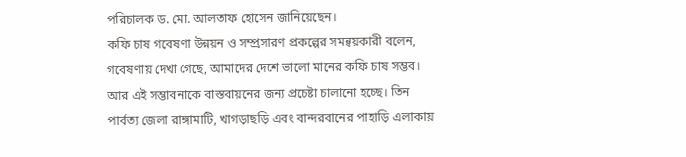পরিচালক ড. মো. আলতাফ হোসেন জানিয়েছেন।
কফি চাষ গবেষণা উন্নয়ন ও সম্প্রসারণ প্রকল্পের সমন্বয়কারী বলেন, গবেষণায় দেখা গেছে, আমাদের দেশে ভালো মানের কফি চাষ সম্ভব। আর এই সম্ভাবনাকে বাস্তবায়নের জন্য প্রচেষ্টা চালানো হচ্ছে। তিন পার্বত্য জেলা রাঙ্গামাটি, খাগড়াছড়ি এবং বান্দরবানের পাহাড়ি এলাকায়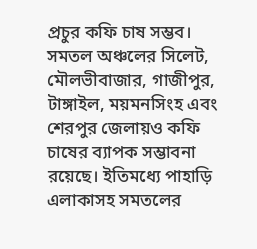প্রচুর কফি চাষ সম্ভব। সমতল অঞ্চলের সিলেট, মৌলভীবাজার, গাজীপুর, টাঙ্গাইল, ময়মনসিংহ এবং শেরপুর জেলায়ও কফি চাষের ব্যাপক সম্ভাবনা রয়েছে। ইতিমধ্যে পাহাড়ি এলাকাসহ সমতলের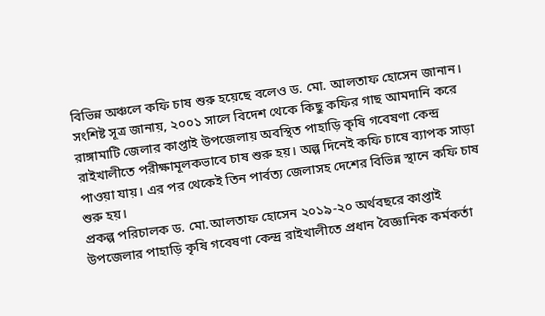বিভিন্ন অঞ্চলে কফি চাষ শুরু হয়েছে বলেও ড. মো. আলতাফ হোসেন জানান।
সংশিষ্ট সূত্র জানায়, ২০০১ সালে বিদেশ থেকে কিছু কফির গাছ আমদানি করে রাঙ্গামাটি জেলার কাপ্তাই উপজেলায় অবস্থিত পাহাড়ি কৃষি গবেষণা কেন্দ্র রাইখালীতে পরীক্ষামূলকভাবে চাষ শুরু হয়। অল্প দিনেই কফি চাষে ব্যাপক সাড়া পাওয়া যায়। এর পর থেকেই তিন পার্বত্য জেলাসহ দেশের বিভিন্ন স্থানে কফি চাষ শুরু হয়।
প্রকল্প পরিচালক ড. মো.আলতাফ হোসেন ২০১৯-২০ অর্থবছরে কাপ্তাই উপজেলার পাহাড়ি কৃষি গবেষণা কেন্দ্র রাইখালীতে প্রধান বৈজ্ঞানিক কর্মকর্তা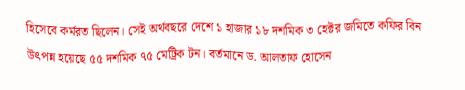হিসেবে কর্মরত ছিলেন। সেই অর্থবছরে দেশে ১ হাজার ১৮ দশমিক ৩ হেক্টর জমিতে কফির বিন উৎপন্ন হয়েছে ৫৫ দশমিক ৭৫ মেট্রিক টন। বর্তমানে ড. আলতাফ হোসেন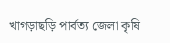খাগড়াছড়ি পার্বত্য জেলা কৃষি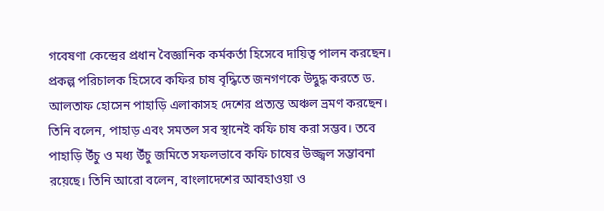গবেষণা কেন্দ্রের প্রধান বৈজ্ঞানিক কর্মকর্তা হিসেবে দায়িত্ব পালন করছেন। প্রকল্প পরিচালক হিসেবে কফির চাষ বৃদ্ধিতে জনগণকে উদ্বুদ্ধ করতে ড. আলতাফ হোসেন পাহাড়ি এলাকাসহ দেশের প্রত্যন্ত অঞ্চল ভ্রমণ করছেন।
তিনি বলেন, পাহাড় এবং সমতল সব স্থানেই কফি চাষ করা সম্ভব। তবে পাহাড়ি উঁচু ও মধ্য উঁচু জমিতে সফলভাবে কফি চাষের উজ্জ্বল সম্ভাবনা রয়েছে। তিনি আরো বলেন, বাংলাদেশের আবহাওয়া ও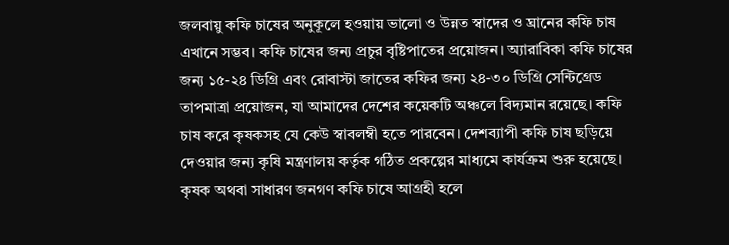জলবায়ু কফি চাষের অনুকূলে হওয়ায় ভালো ও উন্নত স্বাদের ও ঘ্রানের কফি চাষ এখানে সম্ভব। কফি চাষের জন্য প্রচুর বৃষ্টিপাতের প্রয়োজন। অ্যারাবিকা কফি চাষের জন্য ১৫-২৪ ডিগ্রি এবং রোবাস্টা জাতের কফির জন্য ২৪-৩০ ডিগ্রি সেন্টিগ্রেড তাপমাত্রা প্রয়োজন, যা আমাদের দেশের কয়েকটি অঞ্চলে বিদ্যমান রয়েছে। কফি চাষ করে কৃষকসহ যে কেউ স্বাবলম্বী হতে পারবেন। দেশব্যাপী কফি চাষ ছড়িয়ে দেওয়ার জন্য কৃষি মন্ত্রণালয় কর্তৃক গঠিত প্রকল্পের মাধ্যমে কার্যক্রম শুরু হয়েছে। কৃষক অথবা সাধারণ জনগণ কফি চাষে আগ্রহী হলে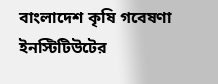বাংলাদেশ কৃষি গবেষণা ইনস্টিটিউটের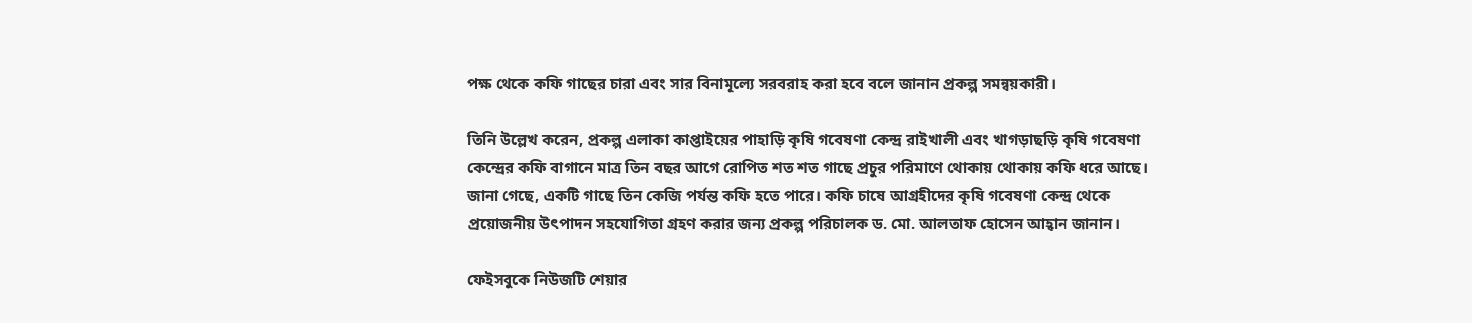পক্ষ থেকে কফি গাছের চারা এবং সার বিনামূল্যে সরবরাহ করা হবে বলে জানান প্রকল্প সমন্বয়কারী।

তিনি উল্লেখ করেন, প্রকল্প এলাকা কাপ্তাইয়ের পাহাড়ি কৃষি গবেষণা কেন্দ্র রাইখালী এবং খাগড়াছড়ি কৃষি গবেষণা কেন্দ্রের কফি বাগানে মাত্র তিন বছর আগে রোপিত শত শত গাছে প্রচুর পরিমাণে থোকায় থোকায় কফি ধরে আছে। জানা গেছে, একটি গাছে তিন কেজি পর্যন্ত কফি হতে পারে। কফি চাষে আগ্রহীদের কৃষি গবেষণা কেন্দ্র থেকে প্রয়োজনীয় উৎপাদন সহযোগিতা গ্রহণ করার জন্য প্রকল্প পরিচালক ড. মো. আলতাফ হোসেন আহ্বান জানান।

ফেইসবুকে নিউজটি শেয়ার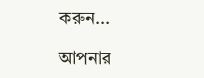করুন...

আপনার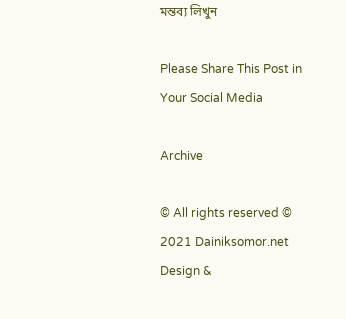মন্তব্য লিখুন

Please Share This Post in Your Social Media

Archive

© All rights reserved © 2021 Dainiksomor.net
Design &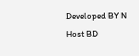Developed BY N Host BD